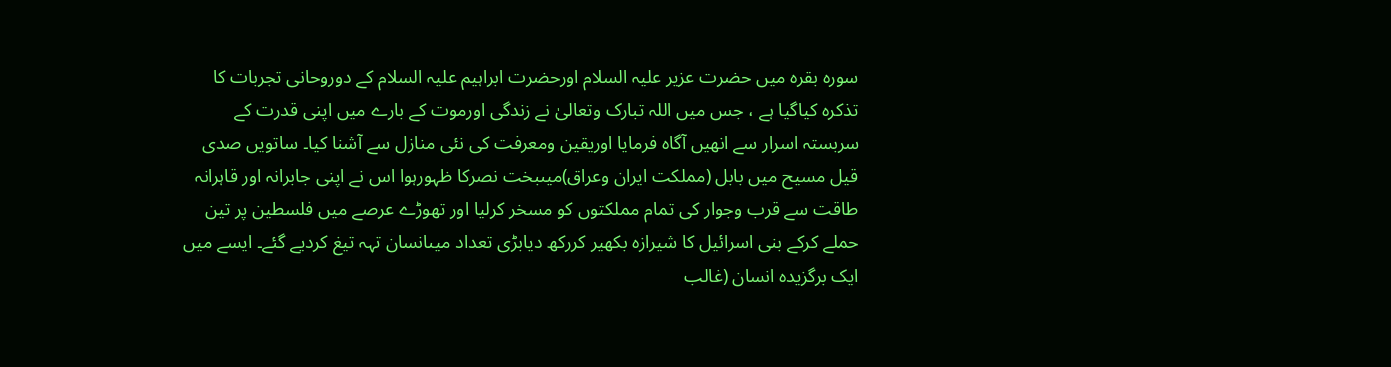سورہ بقرہ میں حضرت عزیر علیہ السلام اورحضرت ابراہیم علیہ السلام کے دوروحانی تجربات کا تذکرہ کیاگیا ہے ، جس میں اللہ تبارک وتعالیٰ نے زندگی اورموت کے بارے میں اپنی قدرت کے سربستہ اسرار سے انھیں آگاہ فرمایا اوریقین ومعرفت کی نئی منازل سے آشنا کیا۔ ساتویں صدی قیل مسیح میں بابل (مملکت ایران وعراق)میںبخت نصرکا ظہورہوا اس نے اپنی جابرانہ اور قاہرانہ طاقت سے قرب وجوار کی تمام مملکتوں کو مسخر کرلیا اور تھوڑے عرصے میں فلسطین پر تین حملے کرکے بنی اسرائیل کا شیرازہ بکھیر کررکھ دیابڑی تعداد میںانسان تہہ تیغ کردیے گئے۔ ایسے میں ایک برگزیدہ انسان (غالب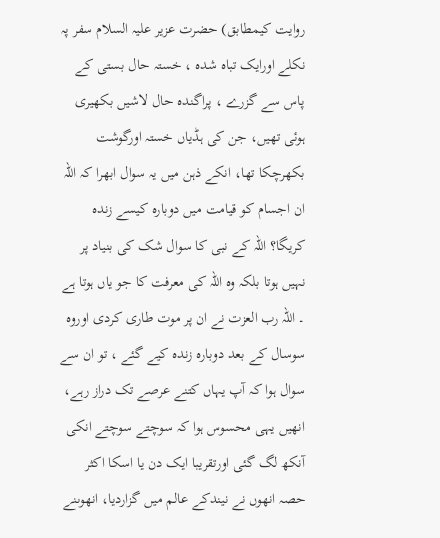روایت کیمطابق) حضرت عزیر علیہ السلام سفر پہ نکلے اورایک تباہ شدہ ، خستہ حال بستی کے پاس سے گزرے ، پراگندہ حال لاشیں بکھیری ہوئی تھیں، جن کی ہڈیاں خستہ اورگوشت بکھرچکا تھا، انکے ذہن میں یہ سوال ابھرا کہ اللہ ان اجسام کو قیامت میں دوبارہ کیسے زندہ کریگا؟ اللہ کے نبی کا سوال شک کی بنیاد پر نہیں ہوتا بلکہ وہ اللہ کی معرفت کا جو یاں ہوتا ہے ۔ اللہ رب العزت نے ان پر موت طاری کردی اوروہ سوسال کے بعد دوبارہ زندہ کیے گئے ، تو ان سے سوال ہوا کہ آپ یہاں کتنے عرصے تک دراز رہے، انھیں یہی محسوس ہوا کہ سوچتے سوچتے انکی آنکھ لگ گئی اورتقریبا ایک دن یا اسکا اکثر حصہ انھوں نے نیندکے عالم میں گزاردیا، انھوںنے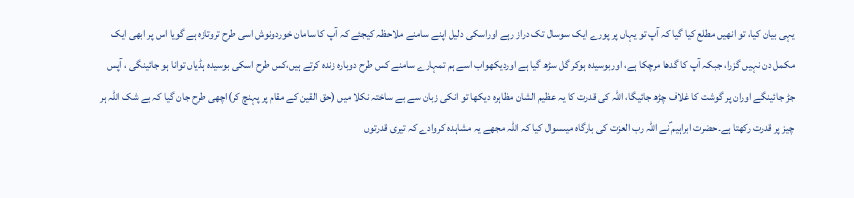یہی بیان کیا، تو انھیں مطلع کیا گیا کہ آپ تو یہاں پر پورے ایک سوسال تک دراز رہے اوراسکی دلیل اپنے سامنے ملاحظہ کیجئے کہ آپ کا سامان خوردونوش اسی طرح تروتازہ ہے گویا اس پر ابھی ایک مکمل دن نہیں گزرا، جبکہ آپ کا گدھا مرچکا ہے، اوربوسیدہ ہوکر گل سڑھ گیا ہے اوردیکھواب اسے ہم تمہارے سامنے کس طرح دوبارہ زندہ کرتے ہیں،کس طرح اسکی بوسیدہ ہڈیاں توانا ہو جائینگی ، آپس جڑ جائینگے اوران پر گوشت کا غلاف چڑھ جائیگا، اللہ کی قدرت کا یہ عظیم الشان مظاہرہ دیکھا تو انکی زبان سے بے ساختہ نکلا میں (حق القین کے مقام پر پہنچ کر)اچھی طرح جان گیا کہ بے شک اللہ ہر چیز پر قدرت رکھتا ہے۔حضرت ابراہیم ؑنے اللہ رب العزت کی بارگاہ میںسوال کیا کہ اللہ مجھے یہ مشاہدہ کروادے کہ تیری قدرتوں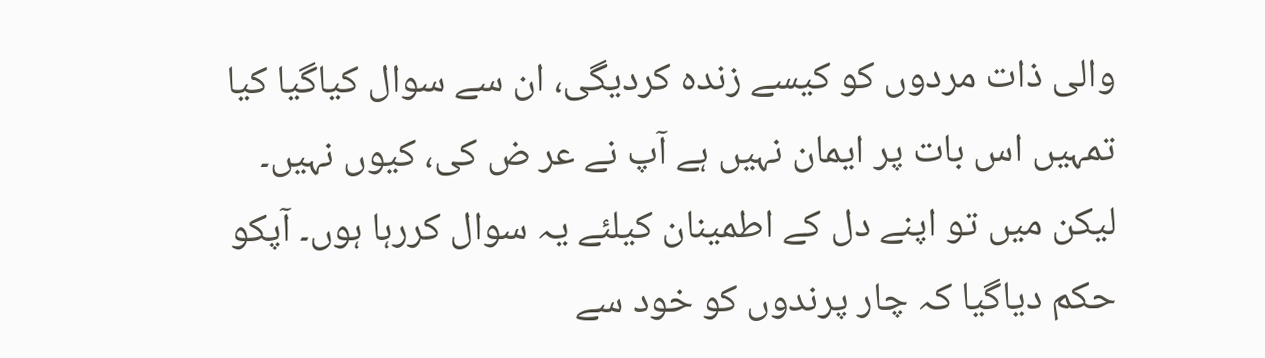والی ذات مردوں کو کیسے زندہ کردیگی، ان سے سوال کیاگیا کیا تمہیں اس بات پر ایمان نہیں ہے آپ نے عر ض کی، کیوں نہیں۔ لیکن میں تو اپنے دل کے اطمینان کیلئے یہ سوال کررہا ہوں۔ آپکو حکم دیاگیا کہ چار پرندوں کو خود سے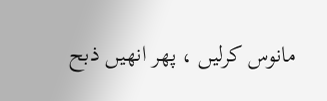مانوس کرلیں ، پھر انھیں ذبح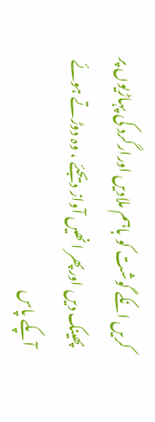کریں انکے گوشت کو باہم ملادیں اورارگرد کی پہاڑیوں پر پھینک دیں اورپھر انھیں آواز دیجئے ، وہ دوڑتے ہوئے آپکے پاس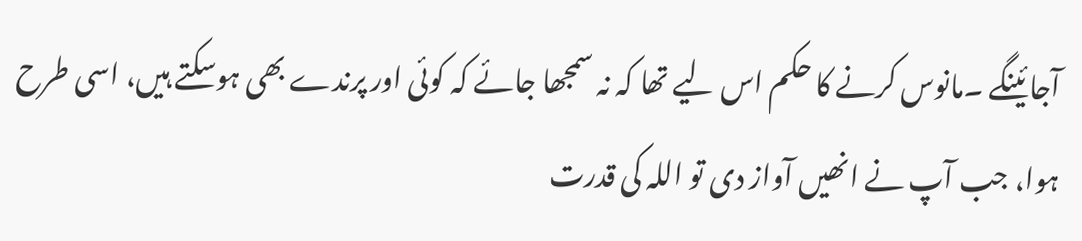آجائینگے ۔مانوس کرنے کا حکم اس لیے تھا کہ نہ سمجھا جائے کہ کوئی اور پرندے بھی ہوسکتے ہیں، اسی طرح ہوا، جب آپ نے انھیں آواز دی تو اللہ کی قدرت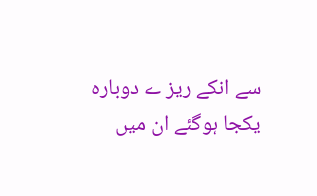سے انکے ریز ے دوبارہ یکجا ہوگئے ان میں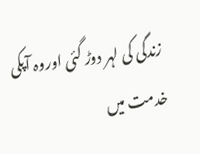زندگی کی لہر دوڑ گئی اوروہ آپکی خدمت میں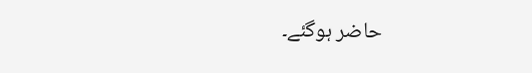حاضر ہوگئے۔